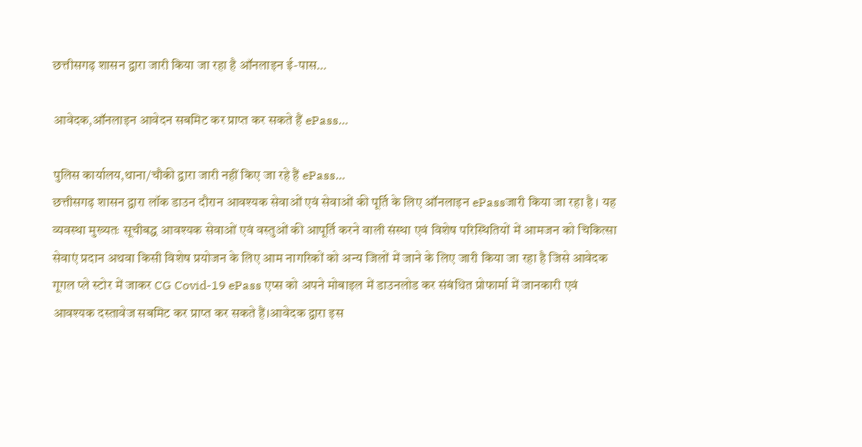छत्तीसगढ़ शासन द्वारा जारी किया जा रहा है ऑनलाइन ई-पास…

आवेदक,ऑनलाइन आवेदन सबमिट कर प्राप्त कर सकते हैं ePass…

पुलिस कार्यालय,थाना/चौकी द्वारा जारी नहीं किए जा रहे हैं ePass…
छत्तीसगढ़ शासन द्वारा लॉक डाउन दौरान आवश्यक सेवाओं एवं सेवाओं की पूर्ति के लिए ऑनलाइन ePassजारी किया जा रहा है । यह व्यवस्था मुख्यतः सूचीबद्ध आवश्यक सेवाओं एवं वस्तुओं की आपूर्ति करने वाली संस्था एवं विशेष परिस्थितियों में आमजन को चिकित्सा सेवाएं प्रदान अथवा किसी विशेष प्रयोजन के लिए आम नागरिकों को अन्य जिलों में जाने के लिए जारी किया जा रहा है जिसे आवेदक गूगल प्ले स्टोर में जाकर CG Covid-19 ePass एप्स को अपने मोबाइल में डाउनलोड कर संबंधित प्रोफार्मा में जानकारी एवं आवश्यक दस्तावेज सबमिट कर प्राप्त कर सकते हैं।आवेदक द्वारा इस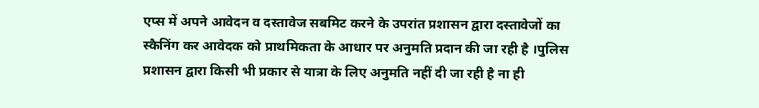एप्स में अपने आवेदन व दस्तावेज सबमिट करने के उपरांत प्रशासन द्वारा दस्तावेजों का स्कैनिंग कर आवेदक को प्राथमिकता के आधार पर अनुमति प्रदान की जा रही है ।पुलिस प्रशासन द्वारा किसी भी प्रकार से यात्रा के लिए अनुमति नहीं दी जा रही है ना ही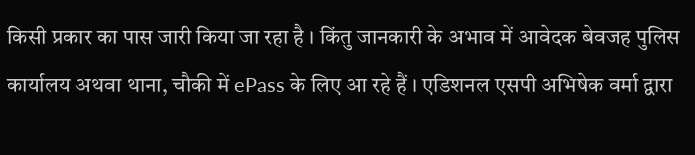किसी प्रकार का पास जारी किया जा रहा है । किंतु जानकारी के अभाव में आवेदक बेवजह पुलिस कार्यालय अथवा थाना, चौकी में ePass के लिए आ रहे हैं । एडिशनल एसपी अभिषेक वर्मा द्वारा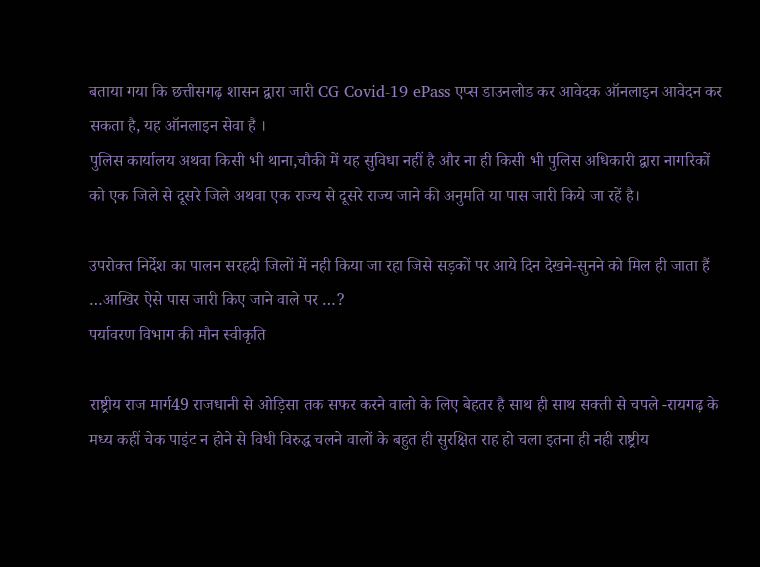बताया गया कि छत्तीसगढ़ शासन द्वारा जारी CG Covid-19 ePass एप्स डाउनलोड कर आवेदक ऑनलाइन आवेदन कर सकता है, यह ऑनलाइन सेवा है ।
पुलिस कार्यालय अथवा किसी भी थाना,चौकी में यह सुविधा नहीं है और ना ही किसी भी पुलिस अधिकारी द्वारा नागरिकों को एक जिले से दूसरे जिले अथवा एक राज्य से दूसरे राज्य जाने की अनुमति या पास जारी किये जा रहें है।

उपरोक्त निर्देश का पालन सरहदी जिलों में नही किया जा रहा जिसे सड़कों पर आये दिन देखने-सुनने को मिल ही जाता हैं …आखिर ऐसे पास जारी किए जाने वाले पर …?
पर्यावरण विभाग की मौन स्वीकृति

राष्ट्रीय राज मार्ग49 राजधानी से ओड़िसा तक सफर करने वालो के लिए बेहतर है साथ ही साथ सक्ती से चपले -रायगढ़ के मध्य कहीं चेक पाइंट न होने से विधी विरुद्ध चलने वालों के बहुत ही सुरक्षित राह हो चला इतना ही नही राष्ट्रीय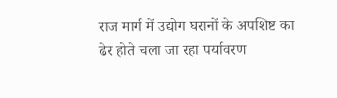राज मार्ग में उद्योग घरानों के अपशिष्ट का ढेर होते चला जा रहा पर्यावरण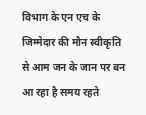विभाग के एन एच के जिम्मेदार की मौन स्वीकृति से आम जन के जान पर बन आ रहा है समय रहते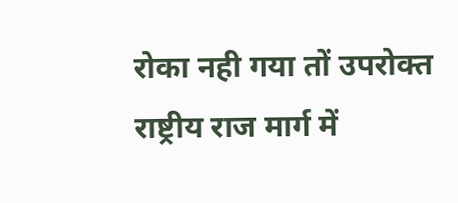रोका नही गया तों उपरोक्त राष्ट्रीय राज मार्ग में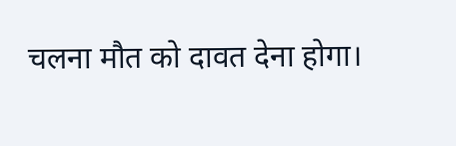चलना मौत को दावत देना होगा।